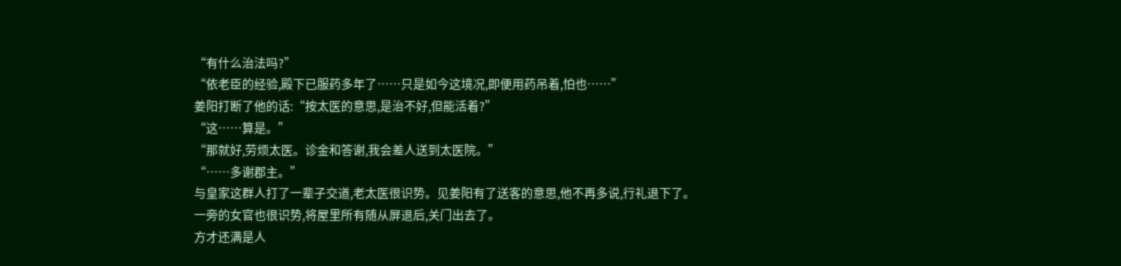“有什么治法吗?”
“依老臣的经验,殿下已服药多年了……只是如今这境况,即便用药吊着,怕也……”
姜阳打断了他的话:“按太医的意思,是治不好,但能活着?”
“这……算是。”
“那就好,劳烦太医。诊金和答谢,我会差人送到太医院。”
“……多谢郡主。”
与皇家这群人打了一辈子交道,老太医很识势。见姜阳有了送客的意思,他不再多说,行礼退下了。
一旁的女官也很识势,将屋里所有随从屏退后,关门出去了。
方才还满是人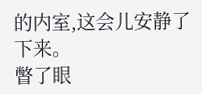的内室,这会儿安静了下来。
瞥了眼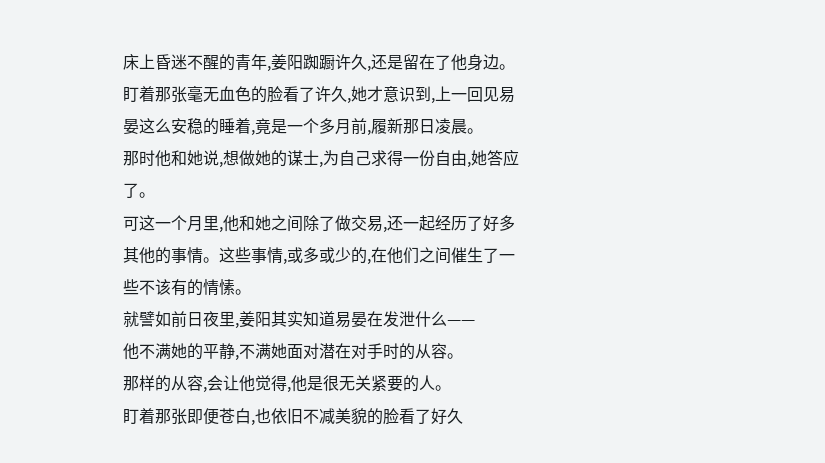床上昏迷不醒的青年,姜阳踟蹰许久,还是留在了他身边。
盯着那张毫无血色的脸看了许久,她才意识到,上一回见易晏这么安稳的睡着,竟是一个多月前,履新那日凌晨。
那时他和她说,想做她的谋士,为自己求得一份自由,她答应了。
可这一个月里,他和她之间除了做交易,还一起经历了好多其他的事情。这些事情,或多或少的,在他们之间催生了一些不该有的情愫。
就譬如前日夜里,姜阳其实知道易晏在发泄什么——
他不满她的平静,不满她面对潜在对手时的从容。
那样的从容,会让他觉得,他是很无关紧要的人。
盯着那张即便苍白,也依旧不减美貌的脸看了好久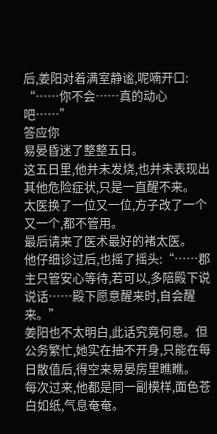后,姜阳对着满室静谧,呢喃开口:
“……你不会……真的动心吧……”
答应你
易晏昏迷了整整五日。
这五日里,他并未发烧,也并未表现出其他危险症状,只是一直醒不来。
太医换了一位又一位,方子改了一个又一个,都不管用。
最后请来了医术最好的褚太医。
他仔细诊过后,也摇了摇头:“……郡主只管安心等待,若可以,多陪殿下说说话……殿下愿意醒来时,自会醒来。”
姜阳也不太明白,此话究竟何意。但公务繁忙,她实在抽不开身,只能在每日散值后,得空来易晏房里瞧瞧。
每次过来,他都是同一副模样,面色苍白如纸,气息奄奄。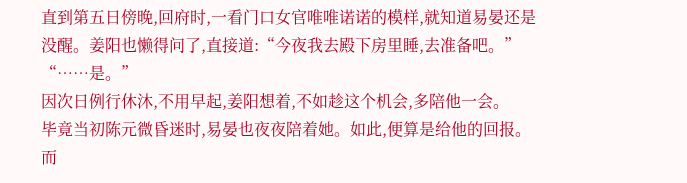直到第五日傍晚,回府时,一看门口女官唯唯诺诺的模样,就知道易晏还是没醒。姜阳也懒得问了,直接道:“今夜我去殿下房里睡,去准备吧。”
“……是。”
因次日例行休沐,不用早起,姜阳想着,不如趁这个机会,多陪他一会。
毕竟当初陈元微昏迷时,易晏也夜夜陪着她。如此,便算是给他的回报。
而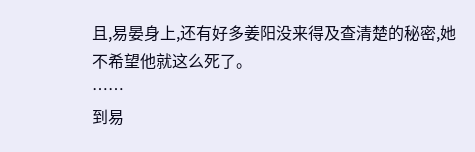且,易晏身上,还有好多姜阳没来得及查清楚的秘密,她不希望他就这么死了。
……
到易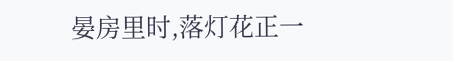晏房里时,落灯花正一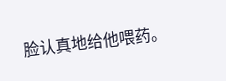脸认真地给他喂药。